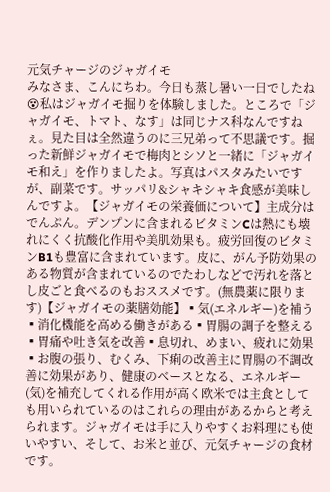元気チャージのジャガイモ
みなさま、こんにちわ。今日も蒸し暑い一日でしたね😵私はジャガイモ掘りを体験しました。ところで「ジャガイモ、トマト、なす」は同じナス科なんですねぇ。見た目は全然違うのに三兄弟って不思議です。掘った新鮮ジャガイモで梅肉とシソと一緒に「ジャガイモ和え」を作りましたよ。写真はパスタみたいですが、副菜です。サッパリ&シャキシャキ食感が美味しんですよ。【ジャガイモの栄養価について】主成分はでんぷん。デンプンに含まれるビタミンCは熱にも壊れにくく抗酸化作用や美肌効果も。疲労回復のビタミンB1も豊富に含まれています。皮に、がん予防効果のある物質が含まれているのでたわしなどで汚れを落とし皮ごと食べるのもおススメです。(無農薬に限ります)【ジャガイモの薬膳効能】▪気(エネルギー)を補う▪消化機能を高める働きがある▪胃腸の調子を整える▪胃痛や吐き気を改善▪息切れ、めまい、疲れに効果▪お腹の張り、むくみ、下痢の改善主に胃腸の不調改善に効果があり、健康のベースとなる、エネルギー(気)を補充してくれる作用が高く欧米では主食としても用いられているのはこれらの理由があるからと考えられます。ジャガイモは手に入りやすくお料理にも使いやすい、そして、お米と並び、元気チャージの食材です。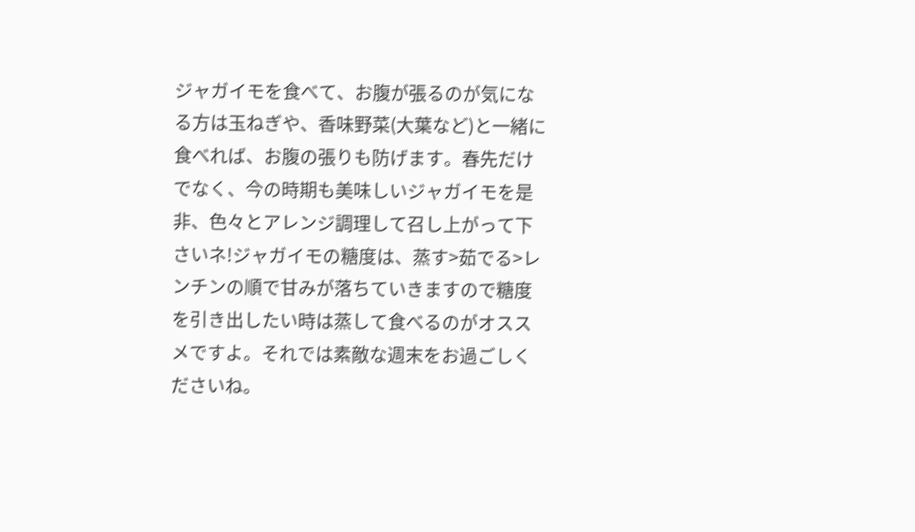ジャガイモを食べて、お腹が張るのが気になる方は玉ねぎや、香味野菜(大葉など)と一緒に食べれば、お腹の張りも防げます。春先だけでなく、今の時期も美味しいジャガイモを是非、色々とアレンジ調理して召し上がって下さいネ!ジャガイモの糖度は、蒸す>茹でる>レンチンの順で甘みが落ちていきますので糖度を引き出したい時は蒸して食べるのがオススメですよ。それでは素敵な週末をお過ごしくださいね。